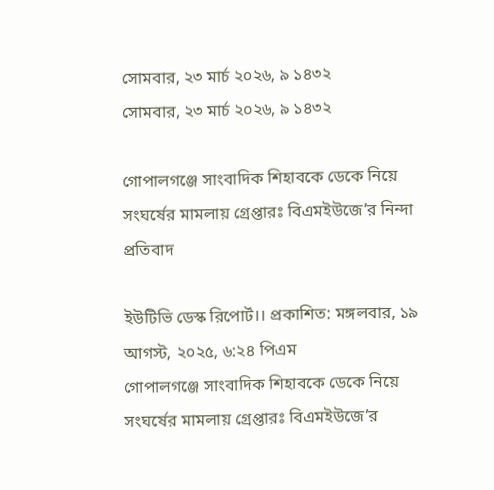সোমবার, ২৩ মার্চ ২০২৬, ৯ ১৪৩২
সোমবার, ২৩ মার্চ ২০২৬, ৯ ১৪৩২

গোপালগঞ্জে সাংবাদিক শিহাবকে ডেকে নিয়ে সংঘর্ষের মামলায় গ্রেপ্তারঃ বিএমইউজে’র নিন্দা প্রতিবাদ

ইউটিভি ডেস্ক রিপোর্ট।। প্রকাশিত: মঙ্গলবার, ১৯ আগস্ট, ২০২৫, ৬:২৪ পিএম
গোপালগঞ্জে সাংবাদিক শিহাবকে ডেকে নিয়ে সংঘর্ষের মামলায় গ্রেপ্তারঃ বিএমইউজে’র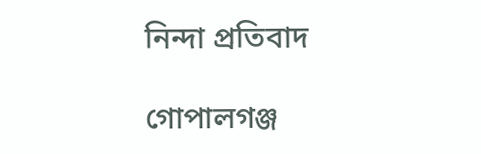নিন্দা প্রতিবাদ

গোপালগঞ্জ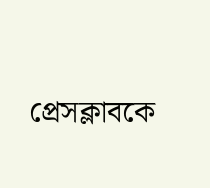প্রেসক্লাবকে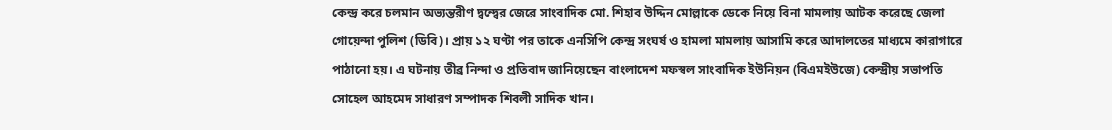কেন্দ্র করে চলমান অভ্যন্তরীণ দ্বন্দ্বের জেরে সাংবাদিক মো. শিহাব উদ্দিন মোল্লাকে ডেকে নিয়ে বিনা মামলায় আটক করেছে জেলা গোয়েন্দা পুলিশ (ডিবি)। প্রায় ১২ ঘণ্টা পর তাকে এনসিপি কেন্দ্র সংঘর্ষ ও হামলা মামলায় আসামি করে আদালতের মাধ্যমে কারাগারে পাঠানো হয়। এ ঘটনায় তীব্র নিন্দা ও প্রতিবাদ জানিয়েছেন বাংলাদেশ মফস্বল সাংবাদিক ইউনিয়ন (বিএমইউজে) কেন্দ্রীয় সভাপতি সোহেল আহমেদ সাধারণ সম্পাদক শিবলী সাদিক খান।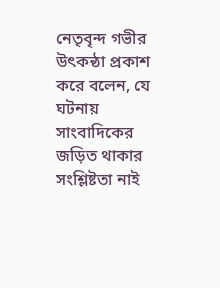নেতৃবৃন্দ গভীর উৎকন্ঠা প্রকাশ করে বলেন, যে ঘটনায় সাংবাদিকের জড়িত থাকার সংশ্লিষ্টতা নাই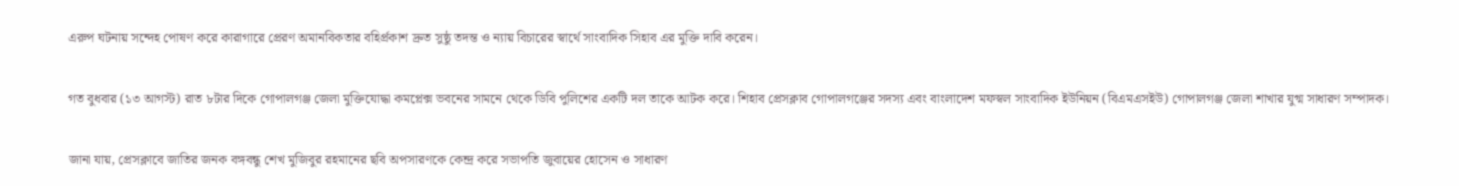এরুপ ঘটনায় সন্দেহ পোষণ করে কারাগারে প্রেরণ অমানবিকতার বহির্প্রকাশ দ্রুত সুষ্ঠু তদন্ত ও ন্যায় বিচারের স্বার্থে সাংবাদিক সিহাব এর মুক্তি দাবি করেন।

গত বুধবার (১৩ আগস্ট) রাত ৮টার দিকে গোপালগঞ্জ জেলা মুক্তিযোদ্ধা কমপ্লেক্স ভবনের সামনে থেকে ডিবি পুলিশের একটি দল তাকে আটক করে। শিহাব প্রেসক্লাব গোপালগঞ্জের সদস্য এবং বাংলাদেশ মফস্বল সাংবাদিক ইউনিয়ন (বিএমএসইউ) গোপালগঞ্জ জেলা শাখার যুগ্ম সাধারণ সম্পাদক।

জানা যায়, প্রেসক্লাবে জাতির জনক বঙ্গবন্ধু শেখ মুজিবুর রহমানের ছবি অপসারণকে কেন্দ্র করে সভাপতি জুবায়ের হোসেন ও সাধারণ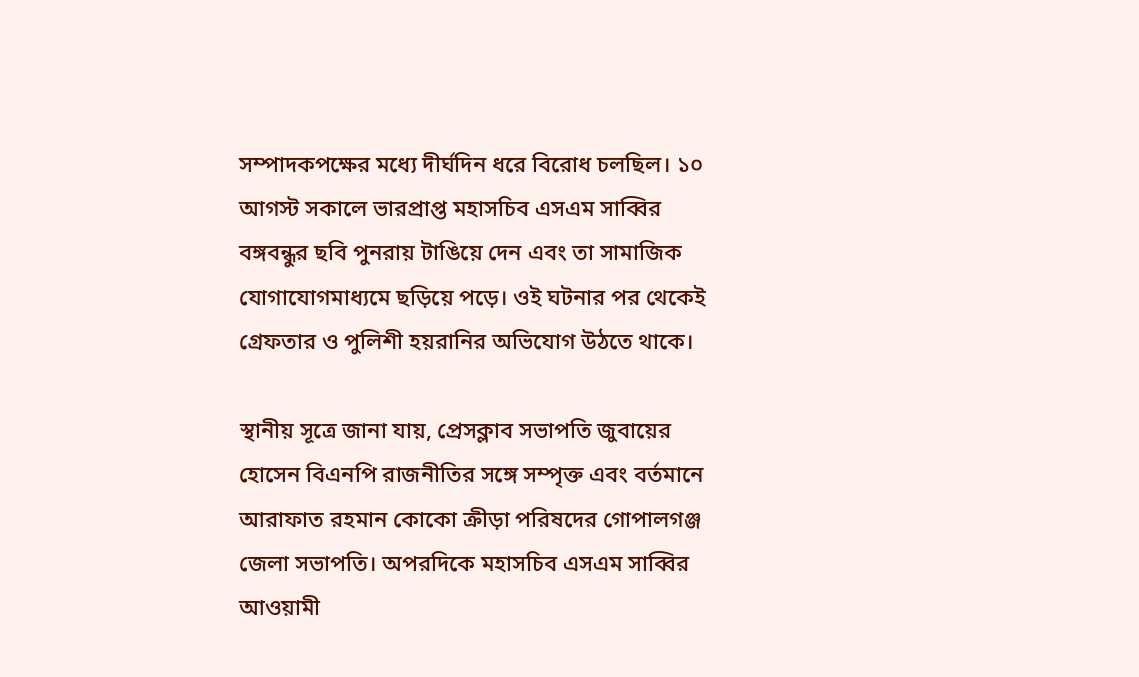সম্পাদকপক্ষের মধ্যে দীর্ঘদিন ধরে বিরোধ চলছিল। ১০ আগস্ট সকালে ভারপ্রাপ্ত মহাসচিব এসএম সাব্বির বঙ্গবন্ধুর ছবি পুনরায় টাঙিয়ে দেন এবং তা সামাজিক যোগাযোগমাধ্যমে ছড়িয়ে পড়ে। ওই ঘটনার পর থেকেই গ্রেফতার ও পুলিশী হয়রানির অভিযোগ উঠতে থাকে।

স্থানীয় সূত্রে জানা যায়, প্রেসক্লাব সভাপতি জুবায়ের হোসেন বিএনপি রাজনীতির সঙ্গে সম্পৃক্ত এবং বর্তমানে আরাফাত রহমান কোকো ক্রীড়া পরিষদের গোপালগঞ্জ জেলা সভাপতি। অপরদিকে মহাসচিব এসএম সাব্বির আওয়ামী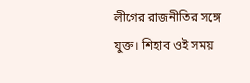লীগের রাজনীতির সঙ্গে যুক্ত। শিহাব ওই সময়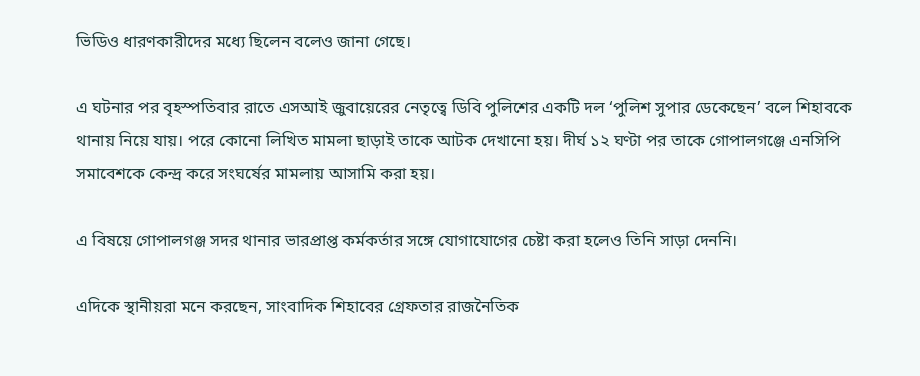ভিডিও ধারণকারীদের মধ্যে ছিলেন বলেও জানা গেছে।

এ ঘটনার পর বৃহস্পতিবার রাতে এসআই জুবায়েরের নেতৃত্বে ডিবি পুলিশের একটি দল ‘পুলিশ সুপার ডেকেছেন’ বলে শিহাবকে থানায় নিয়ে যায়। পরে কোনো লিখিত মামলা ছাড়াই তাকে আটক দেখানো হয়। দীর্ঘ ১২ ঘণ্টা পর তাকে গোপালগঞ্জে এনসিপি সমাবেশকে কেন্দ্র করে সংঘর্ষের মামলায় আসামি করা হয়।

এ বিষয়ে গোপালগঞ্জ সদর থানার ভারপ্রাপ্ত কর্মকর্তার সঙ্গে যোগাযোগের চেষ্টা করা হলেও তিনি সাড়া দেননি।

এদিকে স্থানীয়রা মনে করছেন, সাংবাদিক শিহাবের গ্রেফতার রাজনৈতিক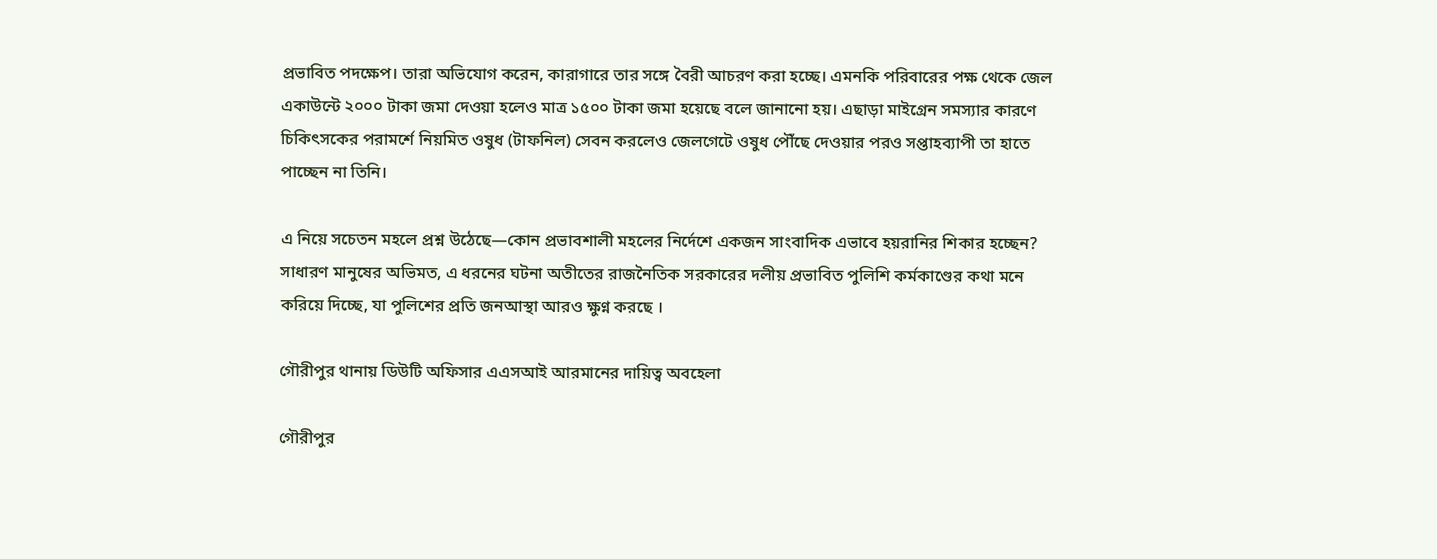প্রভাবিত পদক্ষেপ। তারা অভিযোগ করেন, কারাগারে তার সঙ্গে বৈরী আচরণ করা হচ্ছে। এমনকি পরিবারের পক্ষ থেকে জেল একাউন্টে ২০০০ টাকা জমা দেওয়া হলেও মাত্র ১৫০০ টাকা জমা হয়েছে বলে জানানো হয়। এছাড়া মাইগ্রেন সমস্যার কারণে চিকিৎসকের পরামর্শে নিয়মিত ওষুধ (টাফনিল) সেবন করলেও জেলগেটে ওষুধ পৌঁছে দেওয়ার পরও সপ্তাহব্যাপী তা হাতে পাচ্ছেন না তিনি।

এ নিয়ে সচেতন মহলে প্রশ্ন উঠেছে—কোন প্রভাবশালী মহলের নির্দেশে একজন সাংবাদিক এভাবে হয়রানির শিকার হচ্ছেন? সাধারণ মানুষের অভিমত, এ ধরনের ঘটনা অতীতের রাজনৈতিক সরকারের দলীয় প্রভাবিত পুলিশি কর্মকাণ্ডের কথা মনে করিয়ে দিচ্ছে, যা পুলিশের প্রতি জনআস্থা আরও ক্ষুণ্ন করছে ।

গৌরীপুর থানায় ডিউটি অফিসার এএসআই আরমানের দায়িত্ব অবহেলা

গৌরীপুর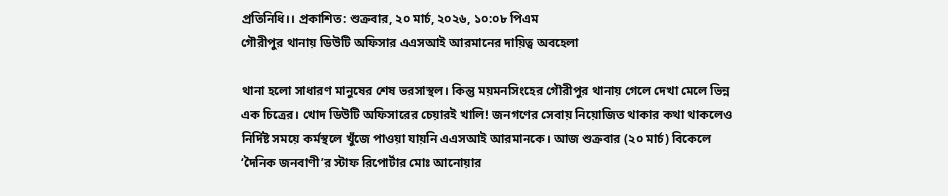প্রতিনিধি।। প্রকাশিত: শুক্রবার, ২০ মার্চ, ২০২৬, ১০:০৮ পিএম
গৌরীপুর থানায় ডিউটি অফিসার এএসআই আরমানের দায়িত্ব অবহেলা

থানা হলো সাধারণ মানুষের শেষ ভরসাস্থল। কিন্তু ময়মনসিংহের গৌরীপুর থানায় গেলে দেখা মেলে ভিন্ন এক চিত্রের। খোদ ডিউটি অফিসারের চেয়ারই খালি! জনগণের সেবায় নিয়োজিত থাকার কথা থাকলেও নির্দিষ্ট সময়ে কর্মস্থলে খুঁজে পাওয়া যায়নি এএসআই আরমানকে। আজ শুক্রবার (২০ মার্চ) বিকেলে ‘দৈনিক জনবাণী’র স্টাফ রিপোর্টার মোঃ আনোয়ার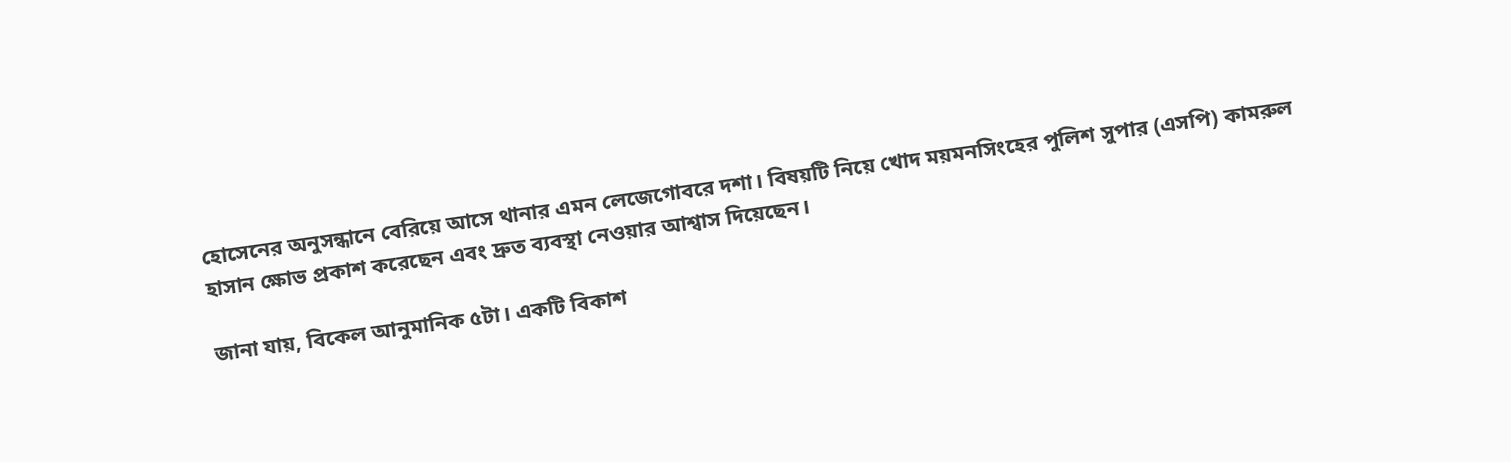হোসেনের অনুসন্ধানে বেরিয়ে আসে থানার এমন লেজেগোবরে দশা। বিষয়টি নিয়ে খোদ ময়মনসিংহের পুলিশ সুপার (এসপি) কামরুল হাসান ক্ষোভ প্রকাশ করেছেন এবং দ্রুত ব্যবস্থা নেওয়ার আশ্বাস দিয়েছেন।

জানা যায়, বিকেল আনুমানিক ৫টা। একটি বিকাশ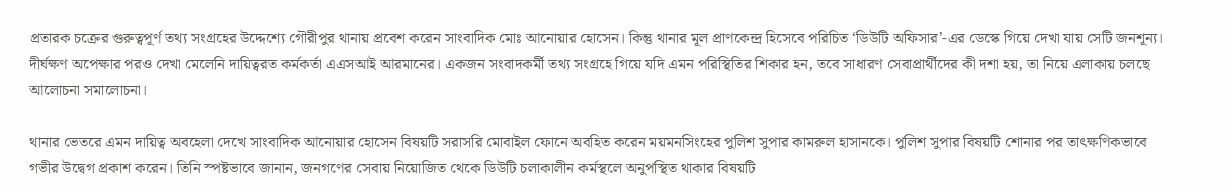প্রতারক চক্রের গুরুত্বপূর্ণ তথ্য সংগ্রহের উদ্দেশ্যে গৌরীপুর থানায় প্রবেশ করেন সাংবাদিক মোঃ আনোয়ার হোসেন। কিন্তু থানার মূল প্রাণকেন্দ্র হিসেবে পরিচিত ‘ডিউটি অফিসার’-এর ডেস্কে গিয়ে দেখা যায় সেটি জনশূন্য। দীর্ঘক্ষণ অপেক্ষার পরও দেখা মেলেনি দায়িত্বরত কর্মকর্তা এএসআই আরমানের। একজন সংবাদকর্মী তথ্য সংগ্রহে গিয়ে যদি এমন পরিস্থিতির শিকার হন, তবে সাধারণ সেবাপ্রার্থীদের কী দশা হয়, তা নিয়ে এলাকায় চলছে আলোচনা সমালোচনা।

থানার ভেতরে এমন দায়িত্ব অবহেলা দেখে সাংবাদিক আনোয়ার হোসেন বিষয়টি সরাসরি মোবাইল ফোনে অবহিত করেন ময়মনসিংহের পুলিশ সুপার কামরুল হাসানকে। পুলিশ সুপার বিষয়টি শোনার পর তাৎক্ষণিকভাবে গভীর উদ্বেগ প্রকাশ করেন। তিনি স্পষ্টভাবে জানান, জনগণের সেবায় নিয়োজিত থেকে ডিউটি চলাকালীন কর্মস্থলে অনুপস্থিত থাকার বিষয়টি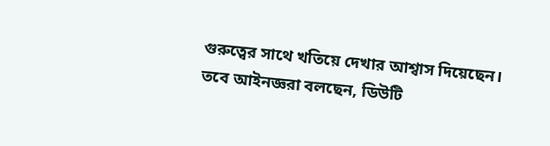গুরুত্বের সাথে খতিয়ে দেখার আশ্বাস দিয়েছেন। তবে আইনজ্ঞরা বলছেন, ডিউটি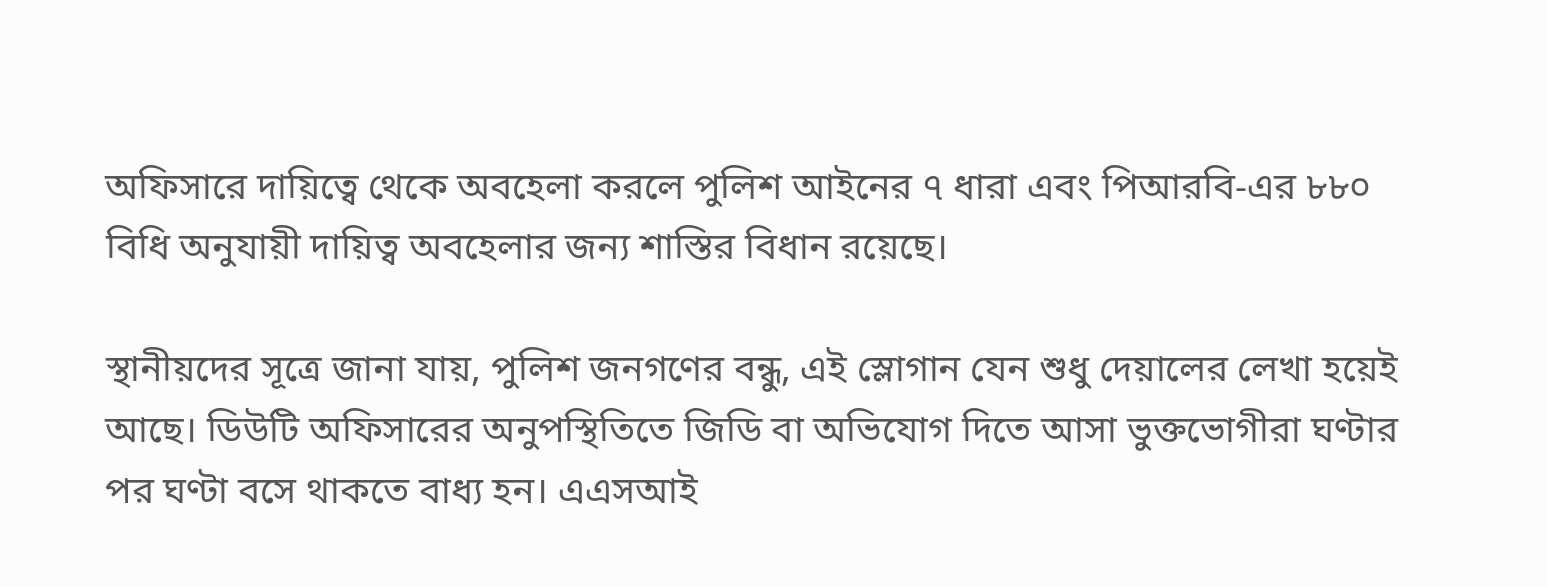অফিসারে দায়িত্বে থেকে অবহেলা করলে পুলিশ আইনের ৭ ধারা এবং পিআরবি-এর ৮৮০ বিধি অনুযায়ী দায়িত্ব অবহেলার জন্য শাস্তির বিধান রয়েছে।

স্থানীয়দের সূত্রে জানা যায়, পুলিশ জনগণের বন্ধু, এই স্লোগান যেন শুধু দেয়ালের লেখা হয়েই আছে। ডিউটি অফিসারের অনুপস্থিতিতে জিডি বা অভিযোগ দিতে আসা ভুক্তভোগীরা ঘণ্টার পর ঘণ্টা বসে থাকতে বাধ্য হন। এএসআই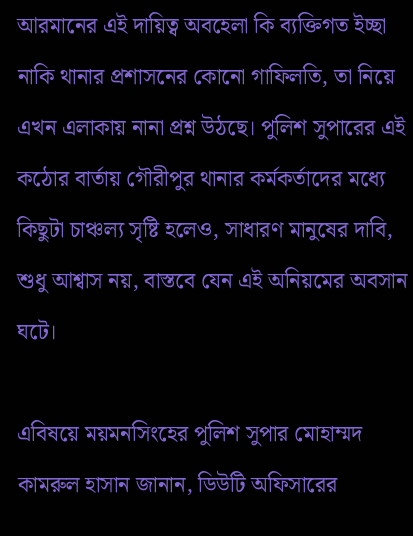আরমানের এই দায়িত্ব অবহেলা কি ব্যক্তিগত ইচ্ছা নাকি থানার প্রশাসনের কোনো গাফিলতি, তা নিয়ে এখন এলাকায় নানা প্রশ্ন উঠছে। পুলিশ সুপারের এই কঠোর বার্তায় গৌরীপুর থানার কর্মকর্তাদের মধ্যে কিছুটা চাঞ্চল্য সৃষ্টি হলেও, সাধারণ মানুষের দাবি, শুধু আশ্বাস নয়, বাস্তবে যেন এই অনিয়মের অবসান ঘটে।

এবিষয়ে ময়মনসিংহের পুলিশ সুপার মোহাম্মদ কামরুল হাসান জানান, ডিউটি অফিসারের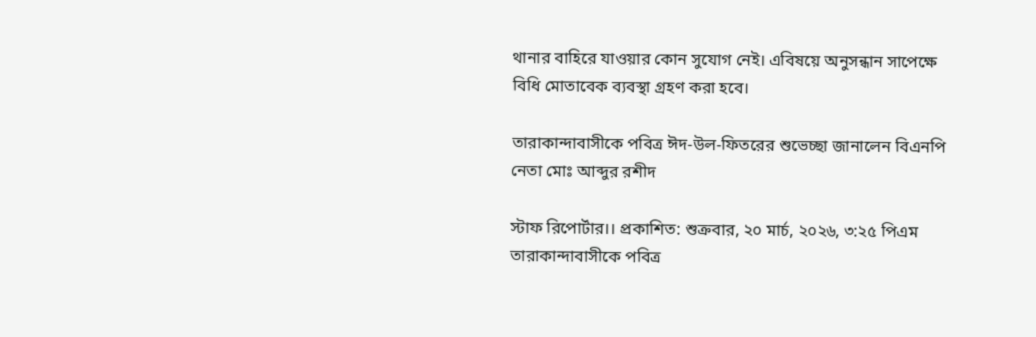থানার বাহিরে যাওয়ার কোন সুযোগ নেই। এবিষয়ে অনুসন্ধান সাপেক্ষে বিধি মোতাবেক ব্যবস্থা গ্রহণ করা হবে।

তারাকান্দাবাসীকে পবিত্র ঈদ-উল-ফিতরের শুভেচ্ছা জানালেন বিএনপি নেতা মোঃ আব্দুর রশীদ

স্টাফ রিপোর্টার।। প্রকাশিত: শুক্রবার, ২০ মার্চ, ২০২৬, ৩:২৫ পিএম
তারাকান্দাবাসীকে পবিত্র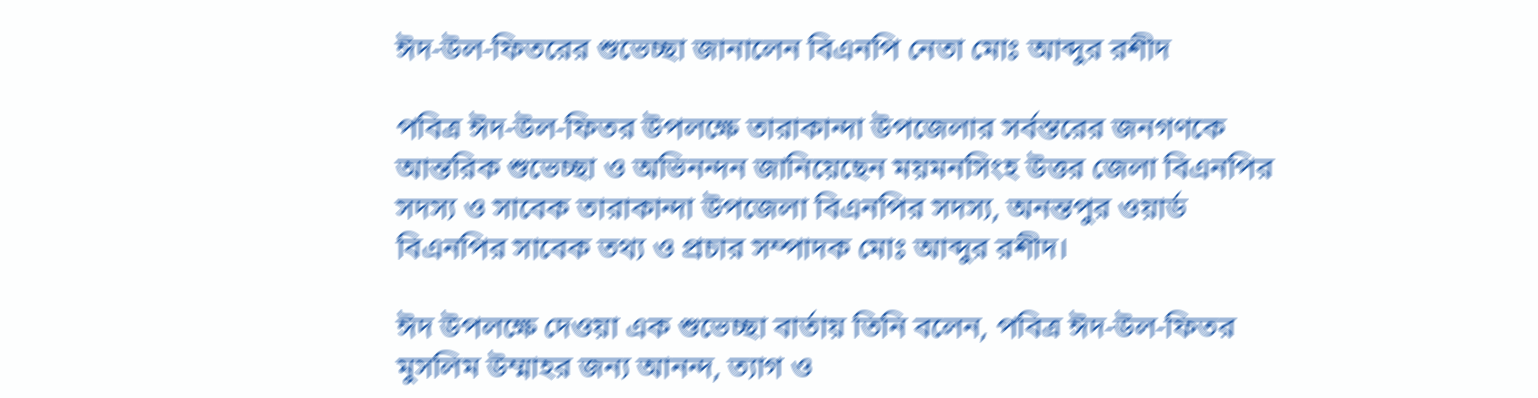ঈদ-উল-ফিতরের শুভেচ্ছা জানালেন বিএনপি নেতা মোঃ আব্দুর রশীদ

পবিত্র ঈদ-উল-ফিতর উপলক্ষে তারাকান্দা উপজেলার সর্বস্তরের জনগণকে আন্তরিক শুভেচ্ছা ও অভিনন্দন জানিয়েছেন ময়মনসিংহ উত্তর জেলা বিএনপির সদস্য ও সাবেক তারাকান্দা উপজেলা বিএনপির সদস্য, অনন্তপুর ওয়ার্ড বিএনপির সাবেক তথ্য ও প্রচার সম্পাদক মোঃ আব্দুর রশীদ।

ঈদ উপলক্ষে দেওয়া এক শুভেচ্ছা বার্তায় তিনি বলেন, পবিত্র ঈদ-উল-ফিতর মুসলিম উম্মাহর জন্য আনন্দ, ত্যাগ ও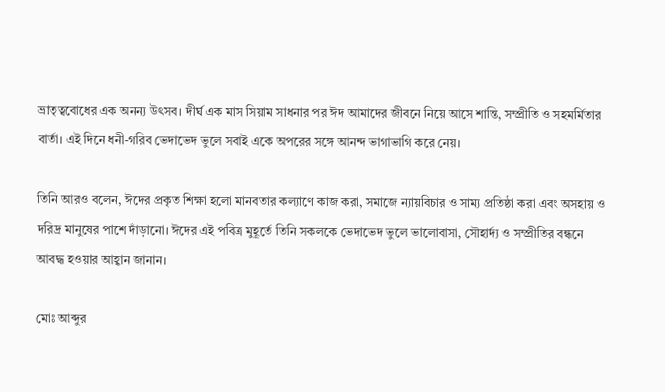ভ্রাতৃত্ববোধের এক অনন্য উৎসব। দীর্ঘ এক মাস সিয়াম সাধনার পর ঈদ আমাদের জীবনে নিয়ে আসে শান্তি, সম্প্রীতি ও সহমর্মিতার বার্তা। এই দিনে ধনী-গরিব ভেদাভেদ ভুলে সবাই একে অপরের সঙ্গে আনন্দ ভাগাভাগি করে নেয়।

তিনি আরও বলেন, ঈদের প্রকৃত শিক্ষা হলো মানবতার কল্যাণে কাজ করা, সমাজে ন্যায়বিচার ও সাম্য প্রতিষ্ঠা করা এবং অসহায় ও দরিদ্র মানুষের পাশে দাঁড়ানো। ঈদের এই পবিত্র মুহূর্তে তিনি সকলকে ভেদাভেদ ভুলে ভালোবাসা, সৌহার্দ্য ও সম্প্রীতির বন্ধনে আবদ্ধ হওয়ার আহ্বান জানান।

মোঃ আব্দুর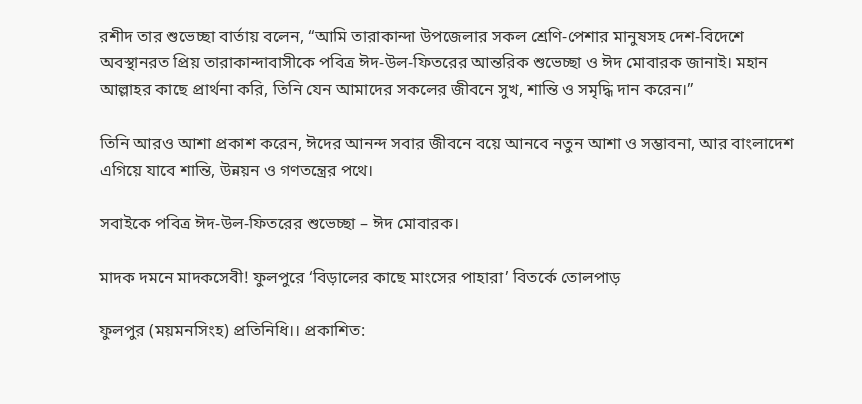রশীদ তার শুভেচ্ছা বার্তায় বলেন, “আমি তারাকান্দা উপজেলার সকল শ্রেণি-পেশার মানুষসহ দেশ-বিদেশে অবস্থানরত প্রিয় তারাকান্দাবাসীকে পবিত্র ঈদ-উল-ফিতরের আন্তরিক শুভেচ্ছা ও ঈদ মোবারক জানাই। মহান আল্লাহর কাছে প্রার্থনা করি, তিনি যেন আমাদের সকলের জীবনে সুখ, শান্তি ও সমৃদ্ধি দান করেন।”

তিনি আরও আশা প্রকাশ করেন, ঈদের আনন্দ সবার জীবনে বয়ে আনবে নতুন আশা ও সম্ভাবনা, আর বাংলাদেশ এগিয়ে যাবে শান্তি, উন্নয়ন ও গণতন্ত্রের পথে।

সবাইকে পবিত্র ঈদ-উল-ফিতরের শুভেচ্ছা – ঈদ মোবারক।

মাদক দমনে মাদকসেবী! ফুলপুরে ‘বিড়ালের কাছে মাংসের পাহারা’ বিতর্কে তোলপাড়

ফুলপুর (ময়মনসিংহ) প্রতিনিধি।। প্রকাশিত: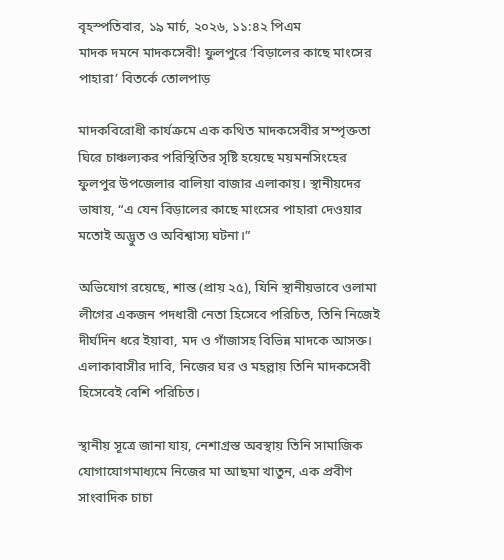বৃহস্পতিবার, ১৯ মার্চ, ২০২৬, ১১:৪২ পিএম
মাদক দমনে মাদকসেবী! ফুলপুরে ‘বিড়ালের কাছে মাংসের পাহারা’ বিতর্কে তোলপাড়

মাদকবিরোধী কার্যক্রমে এক কথিত মাদকসেবীর সম্পৃক্ততা ঘিরে চাঞ্চল্যকর পরিস্থিতির সৃষ্টি হয়েছে ময়মনসিংহের ফুলপুর উপজেলার বালিয়া বাজার এলাকায়। স্থানীয়দের ভাষায়, “এ যেন বিড়ালের কাছে মাংসের পাহারা দেওয়ার মতোই অদ্ভুত ও অবিশ্বাস্য ঘটনা।”

অভিযোগ রয়েছে, শান্ত (প্রায় ২৫), যিনি স্থানীয়ভাবে ওলামা লীগের একজন পদধারী নেতা হিসেবে পরিচিত, তিনি নিজেই দীর্ঘদিন ধরে ইয়াবা, মদ ও গাঁজাসহ বিভিন্ন মাদকে আসক্ত। এলাকাবাসীর দাবি, নিজের ঘর ও মহল্লায় তিনি মাদকসেবী হিসেবেই বেশি পরিচিত।

স্থানীয় সূত্রে জানা যায়, নেশাগ্রস্ত অবস্থায় তিনি সামাজিক যোগাযোগমাধ্যমে নিজের মা আছমা খাতুন, এক প্রবীণ সাংবাদিক চাচা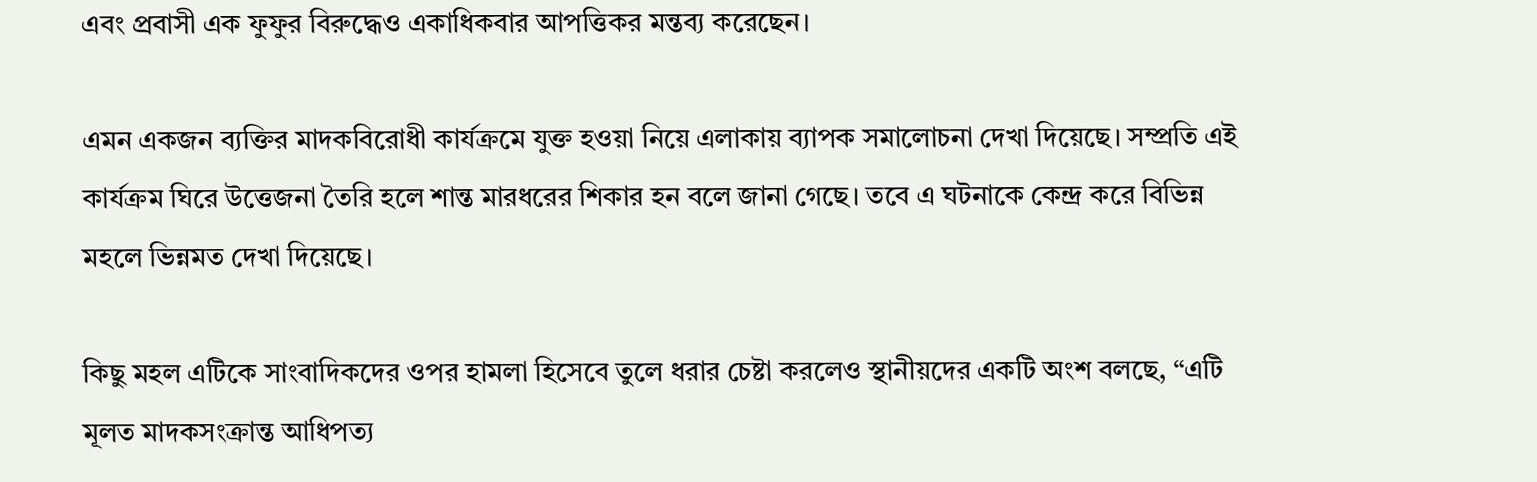এবং প্রবাসী এক ফুফুর বিরুদ্ধেও একাধিকবার আপত্তিকর মন্তব্য করেছেন।

এমন একজন ব্যক্তির মাদকবিরোধী কার্যক্রমে যুক্ত হওয়া নিয়ে এলাকায় ব্যাপক সমালোচনা দেখা দিয়েছে। সম্প্রতি এই কার্যক্রম ঘিরে উত্তেজনা তৈরি হলে শান্ত মারধরের শিকার হন বলে জানা গেছে। তবে এ ঘটনাকে কেন্দ্র করে বিভিন্ন মহলে ভিন্নমত দেখা দিয়েছে।

কিছু মহল এটিকে সাংবাদিকদের ওপর হামলা হিসেবে তুলে ধরার চেষ্টা করলেও স্থানীয়দের একটি অংশ বলছে, “এটি মূলত মাদকসংক্রান্ত আধিপত্য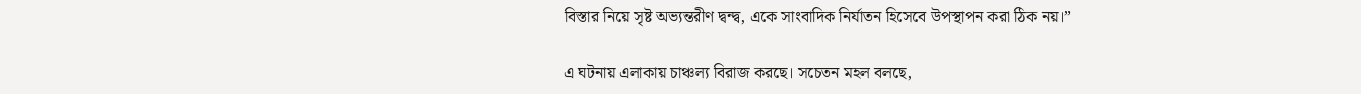বিস্তার নিয়ে সৃষ্ট অভ্যন্তরীণ দ্বন্দ্ব, একে সাংবাদিক নির্যাতন হিসেবে উপস্থাপন করা ঠিক নয়।”

এ ঘটনায় এলাকায় চাঞ্চল্য বিরাজ করছে। সচেতন মহল বলছে,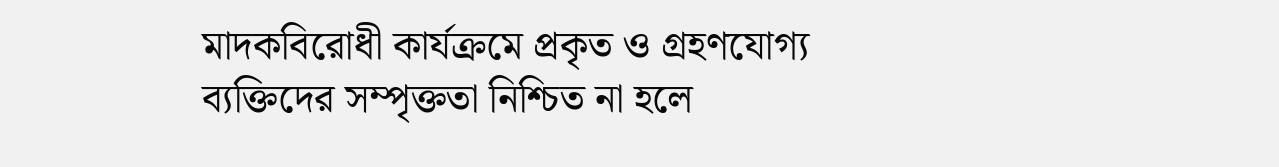মাদকবিরোধী কার্যক্রমে প্রকৃত ও গ্রহণযোগ্য ব্যক্তিদের সম্পৃক্ততা নিশ্চিত না হলে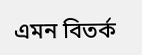এমন বিতর্ক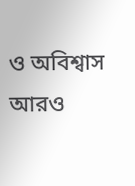ও অবিশ্বাস আরও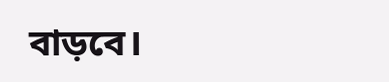বাড়বে।